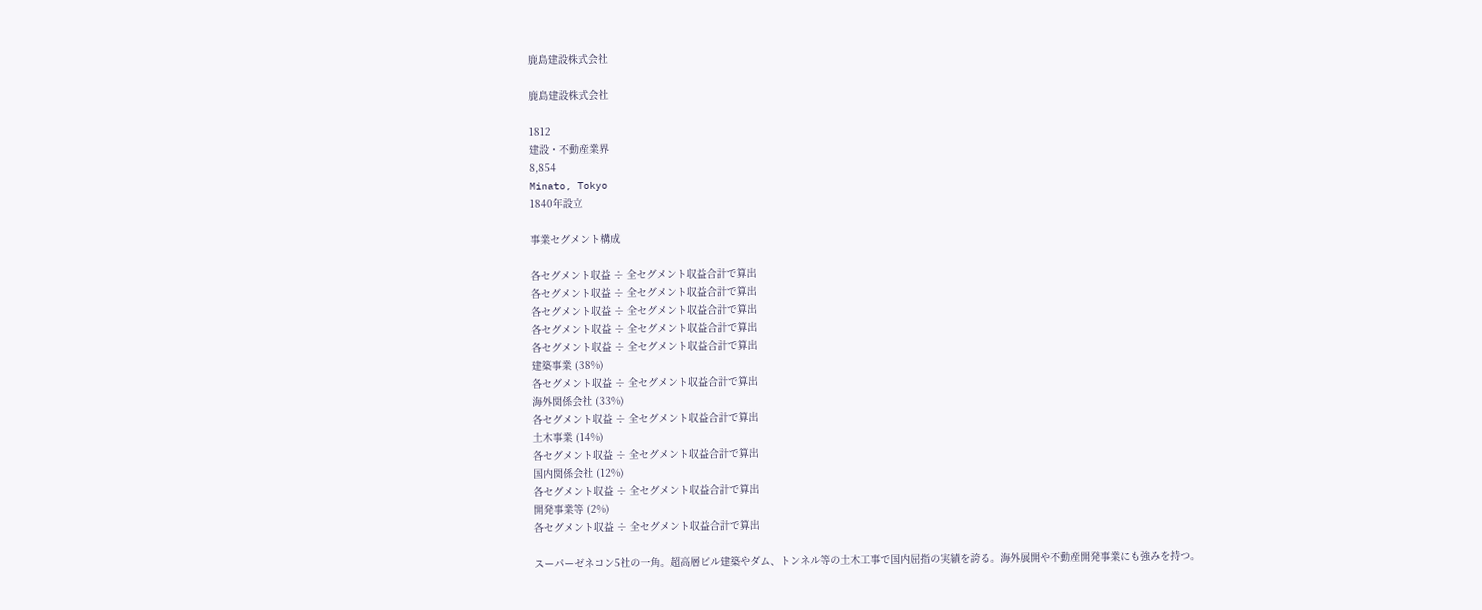鹿島建設株式会社

鹿島建設株式会社

1812
建設・不動産業界
8,854
Minato, Tokyo
1840年設立

事業セグメント構成

各セグメント収益 ÷ 全セグメント収益合計で算出
各セグメント収益 ÷ 全セグメント収益合計で算出
各セグメント収益 ÷ 全セグメント収益合計で算出
各セグメント収益 ÷ 全セグメント収益合計で算出
各セグメント収益 ÷ 全セグメント収益合計で算出
建築事業 (38%)
各セグメント収益 ÷ 全セグメント収益合計で算出
海外関係会社 (33%)
各セグメント収益 ÷ 全セグメント収益合計で算出
土木事業 (14%)
各セグメント収益 ÷ 全セグメント収益合計で算出
国内関係会社 (12%)
各セグメント収益 ÷ 全セグメント収益合計で算出
開発事業等 (2%)
各セグメント収益 ÷ 全セグメント収益合計で算出

スーパーゼネコン5社の一角。超高層ビル建築やダム、トンネル等の土木工事で国内屈指の実績を誇る。海外展開や不動産開発事業にも強みを持つ。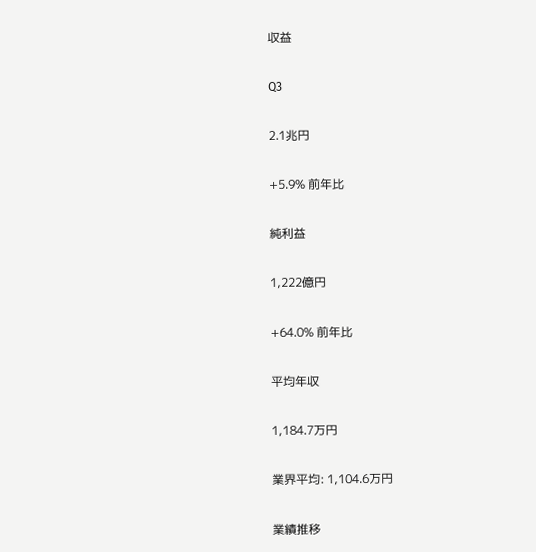収益

Q3

2.1兆円

+5.9% 前年比

純利益

1,222億円

+64.0% 前年比

平均年収

1,184.7万円

業界平均: 1,104.6万円

業績推移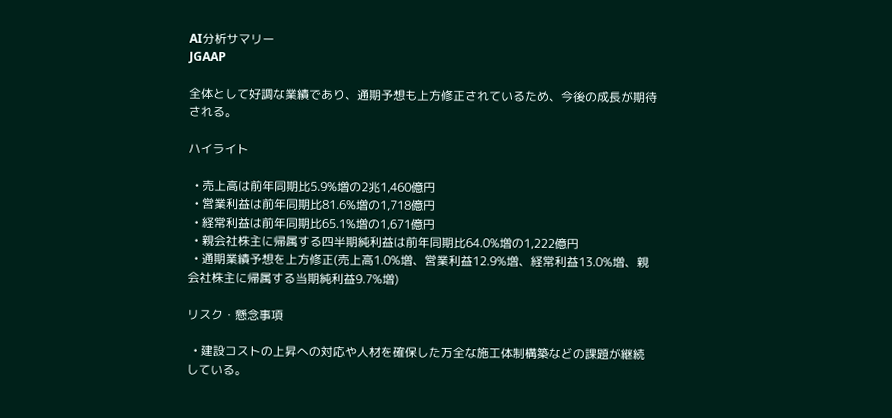AI分析サマリー
JGAAP

全体として好調な業績であり、通期予想も上方修正されているため、今後の成長が期待される。

ハイライト

  • 売上高は前年同期比5.9%増の2兆1,460億円
  • 営業利益は前年同期比81.6%増の1,718億円
  • 経常利益は前年同期比65.1%増の1,671億円
  • 親会社株主に帰属する四半期純利益は前年同期比64.0%増の1,222億円
  • 通期業績予想を上方修正(売上高1.0%増、営業利益12.9%増、経常利益13.0%増、親会社株主に帰属する当期純利益9.7%増)

リスク・懸念事項

  • 建設コストの上昇への対応や人材を確保した万全な施工体制構築などの課題が継続している。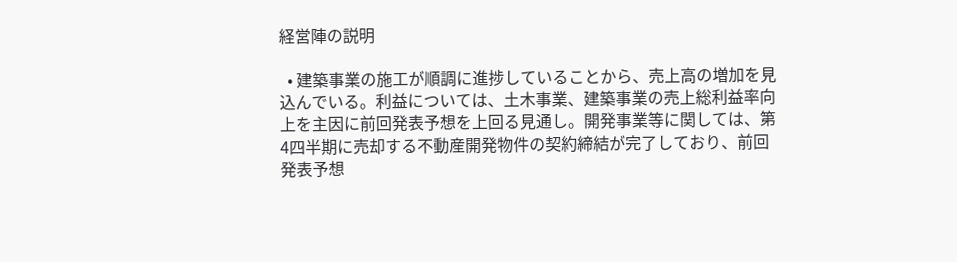経営陣の説明

  • 建築事業の施工が順調に進捗していることから、売上高の増加を見込んでいる。利益については、土木事業、建築事業の売上総利益率向上を主因に前回発表予想を上回る見通し。開発事業等に関しては、第4四半期に売却する不動産開発物件の契約締結が完了しており、前回発表予想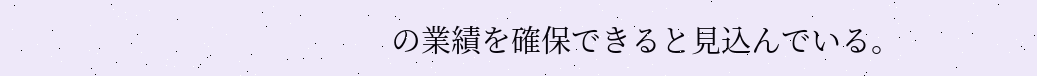の業績を確保できると見込んでいる。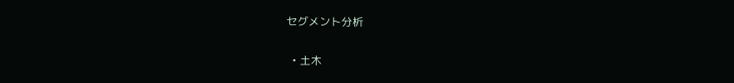セグメント分析

  • 土木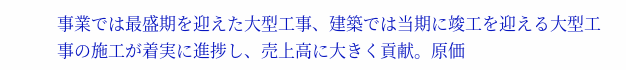事業では最盛期を迎えた大型工事、建築では当期に竣工を迎える大型工事の施工が着実に進捗し、売上高に大きく貢献。原価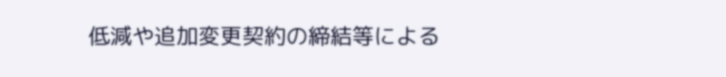低減や追加変更契約の締結等による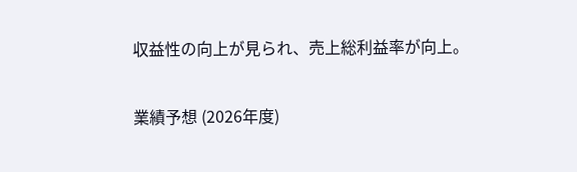収益性の向上が見られ、売上総利益率が向上。

業績予想 (2026年度)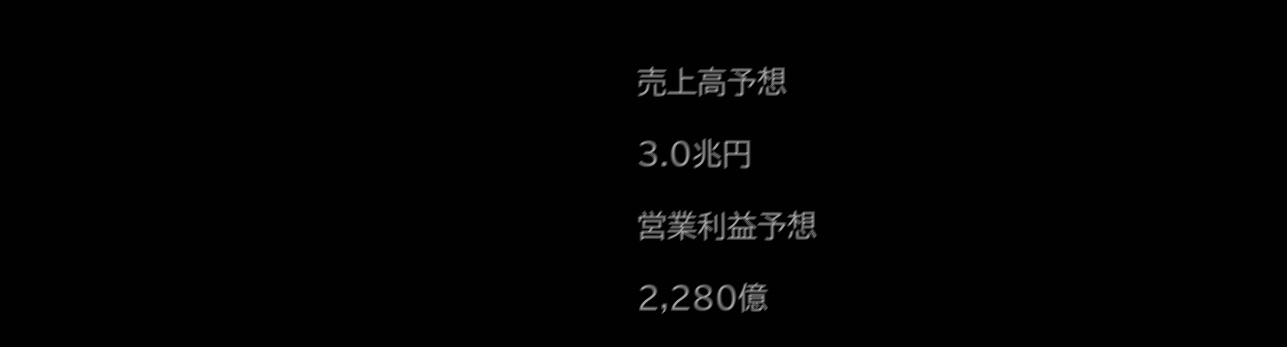売上高予想

3.0兆円

営業利益予想

2,280億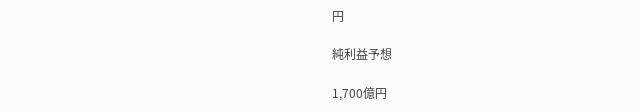円

純利益予想

1,700億円